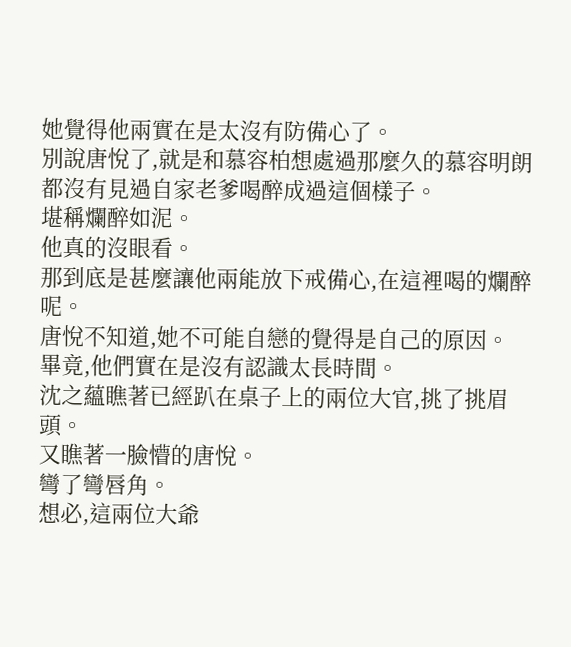她覺得他兩實在是太沒有防備心了。
別說唐悅了,就是和慕容柏想處過那麼久的慕容明朗都沒有見過自家老爹喝醉成過這個樣子。
堪稱爛醉如泥。
他真的沒眼看。
那到底是甚麼讓他兩能放下戒備心,在這裡喝的爛醉呢。
唐悅不知道,她不可能自戀的覺得是自己的原因。
畢竟,他們實在是沒有認識太長時間。
沈之蘊瞧著已經趴在桌子上的兩位大官,挑了挑眉頭。
又瞧著一臉懵的唐悅。
彎了彎唇角。
想必,這兩位大爺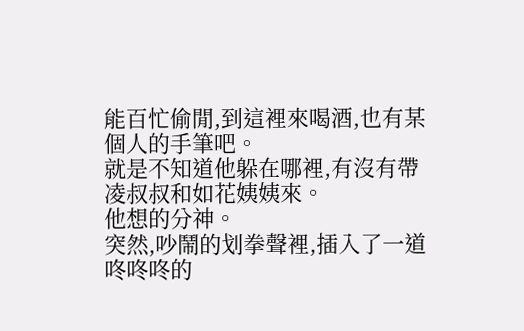能百忙偷閒,到這裡來喝酒,也有某個人的手筆吧。
就是不知道他躲在哪裡,有沒有帶凌叔叔和如花姨姨來。
他想的分神。
突然,吵鬧的划拳聲裡,插入了一道咚咚咚的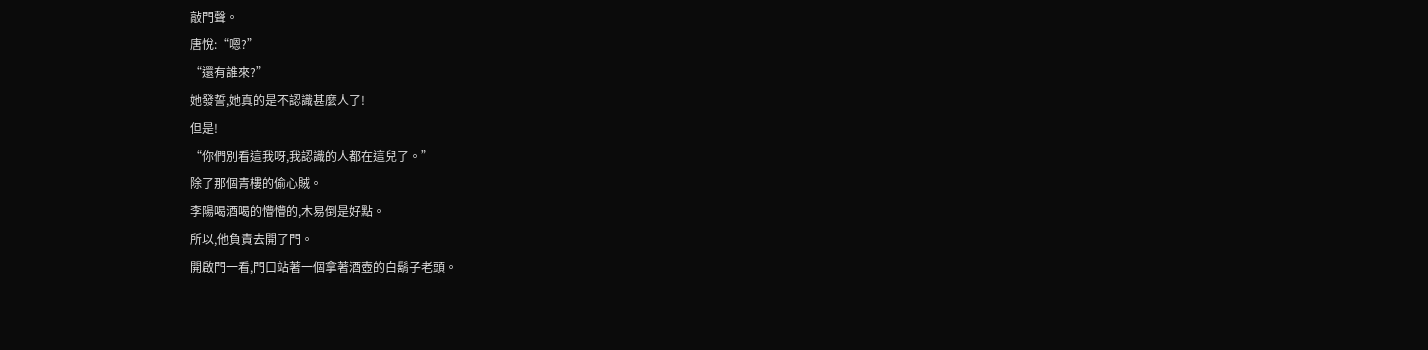敲門聲。
唐悅:“嗯?”
“還有誰來?”
她發誓,她真的是不認識甚麼人了!
但是!
“你們別看這我呀,我認識的人都在這兒了。”
除了那個青樓的偷心賊。
李陽喝酒喝的懵懵的,木易倒是好點。
所以,他負責去開了門。
開啟門一看,門口站著一個拿著酒壺的白鬍子老頭。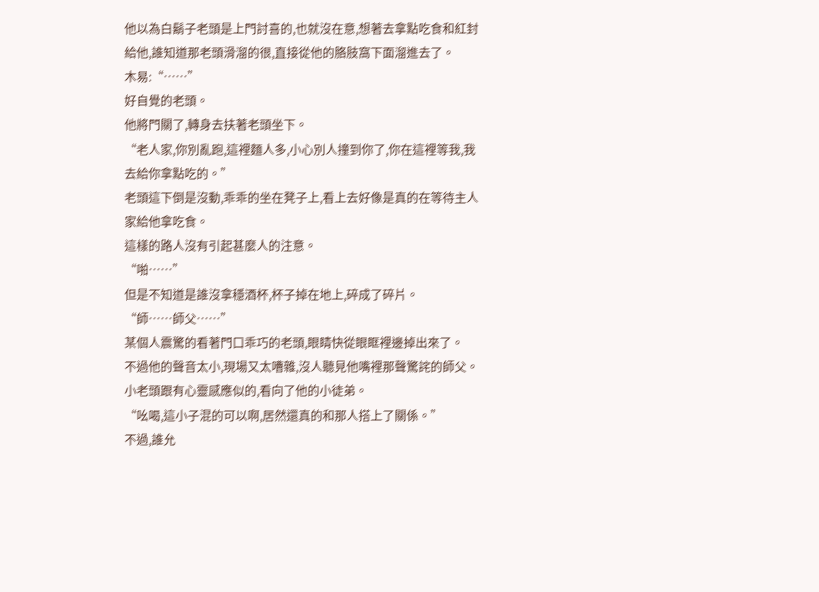他以為白鬍子老頭是上門討喜的,也就沒在意,想著去拿點吃食和紅封給他,誰知道那老頭滑溜的很,直接從他的胳肢窩下面溜進去了。
木易:“……”
好自覺的老頭。
他將門關了,轉身去扶著老頭坐下。
“老人家,你別亂跑,這裡麵人多,小心別人撞到你了,你在這裡等我,我去給你拿點吃的。”
老頭這下倒是沒動,乖乖的坐在凳子上,看上去好像是真的在等待主人家給他拿吃食。
這樣的路人沒有引起甚麼人的注意。
“啪……”
但是不知道是誰沒拿穩酒杯,杯子掉在地上,碎成了碎片。
“師……師父……”
某個人震驚的看著門口乖巧的老頭,眼睛快從眼眶裡邊掉出來了。
不過他的聲音太小,現場又太嘈雜,沒人聽見他嘴裡那聲驚詫的師父。
小老頭跟有心靈感應似的,看向了他的小徒弟。
“吆喝,這小子混的可以啊,居然還真的和那人搭上了關係。”
不過,誰允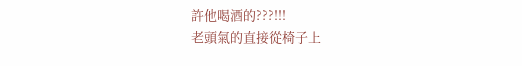許他喝酒的???!!!
老頭氣的直接從椅子上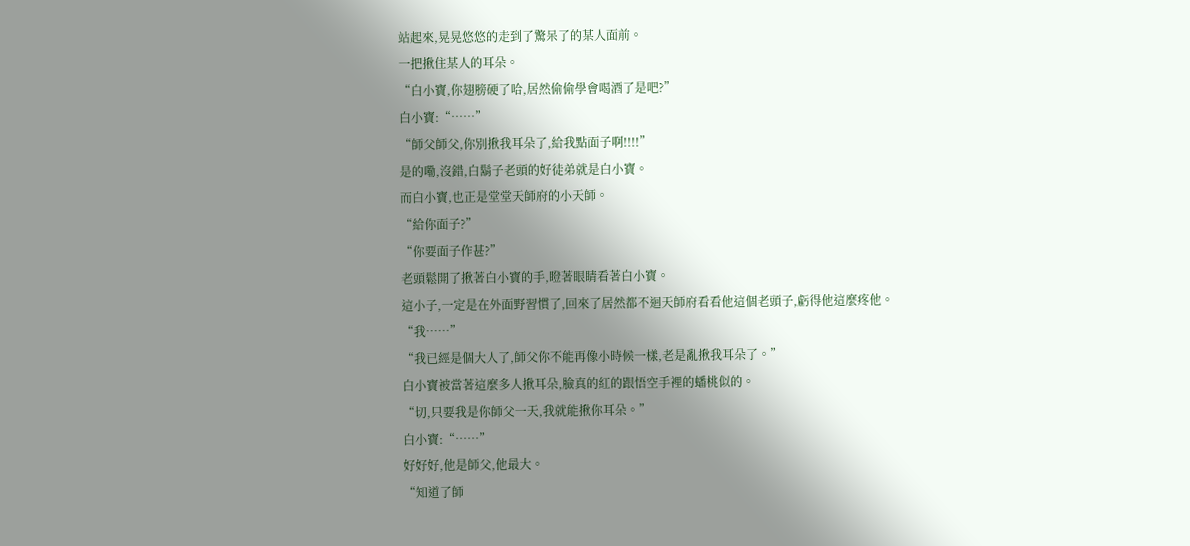站起來,晃晃悠悠的走到了驚呆了的某人面前。
一把揪住某人的耳朵。
“白小寶,你翅膀硬了哈,居然偷偷學會喝酒了是吧?”
白小寶:“……”
“師父師父,你別揪我耳朵了,給我點面子啊!!!!”
是的嘞,沒錯,白鬍子老頭的好徒弟就是白小寶。
而白小寶,也正是堂堂天師府的小天師。
“給你面子?”
“你要面子作甚?”
老頭鬆開了揪著白小寶的手,瞪著眼睛看著白小寶。
這小子,一定是在外面野習慣了,回來了居然都不迴天師府看看他這個老頭子,虧得他這麼疼他。
“我……”
“我已經是個大人了,師父你不能再像小時候一樣,老是亂揪我耳朵了。”
白小寶被當著這麼多人揪耳朵,臉真的紅的跟悟空手裡的蟠桃似的。
“切,只要我是你師父一天,我就能揪你耳朵。”
白小寶:“……”
好好好,他是師父,他最大。
“知道了師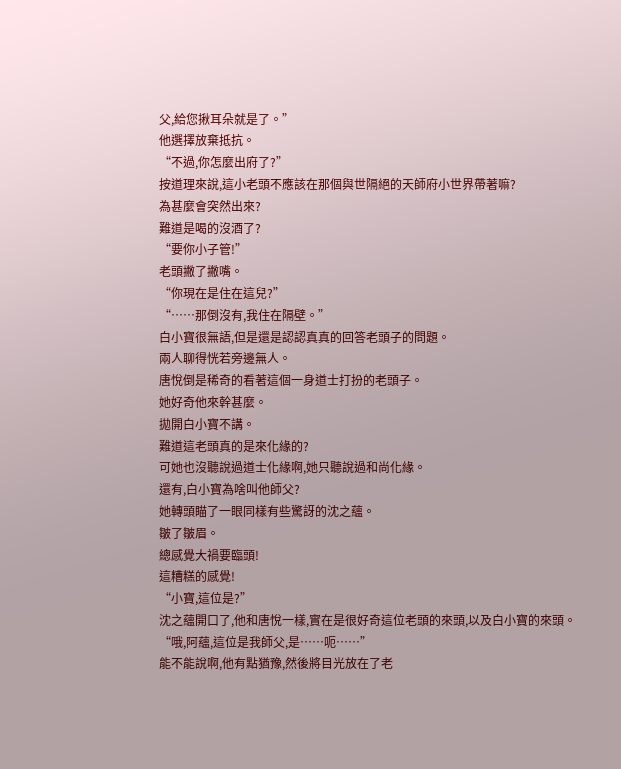父,給您揪耳朵就是了。”
他選擇放棄抵抗。
“不過,你怎麼出府了?”
按道理來說,這小老頭不應該在那個與世隔絕的天師府小世界帶著嘛?
為甚麼會突然出來?
難道是喝的沒酒了?
“要你小子管!”
老頭撇了撇嘴。
“你現在是住在這兒?”
“……那倒沒有,我住在隔壁。”
白小寶很無語,但是還是認認真真的回答老頭子的問題。
兩人聊得恍若旁邊無人。
唐悅倒是稀奇的看著這個一身道士打扮的老頭子。
她好奇他來幹甚麼。
拋開白小寶不講。
難道這老頭真的是來化緣的?
可她也沒聽說過道士化緣啊,她只聽說過和尚化緣。
還有,白小寶為啥叫他師父?
她轉頭瞄了一眼同樣有些驚訝的沈之蘊。
皺了皺眉。
總感覺大禍要臨頭!
這糟糕的感覺!
“小寶,這位是?”
沈之蘊開口了,他和唐悅一樣,實在是很好奇這位老頭的來頭,以及白小寶的來頭。
“哦,阿蘊,這位是我師父,是……呃……”
能不能說啊,他有點猶豫,然後將目光放在了老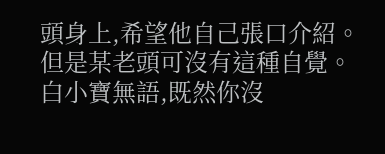頭身上,希望他自己張口介紹。
但是某老頭可沒有這種自覺。
白小寶無語,既然你沒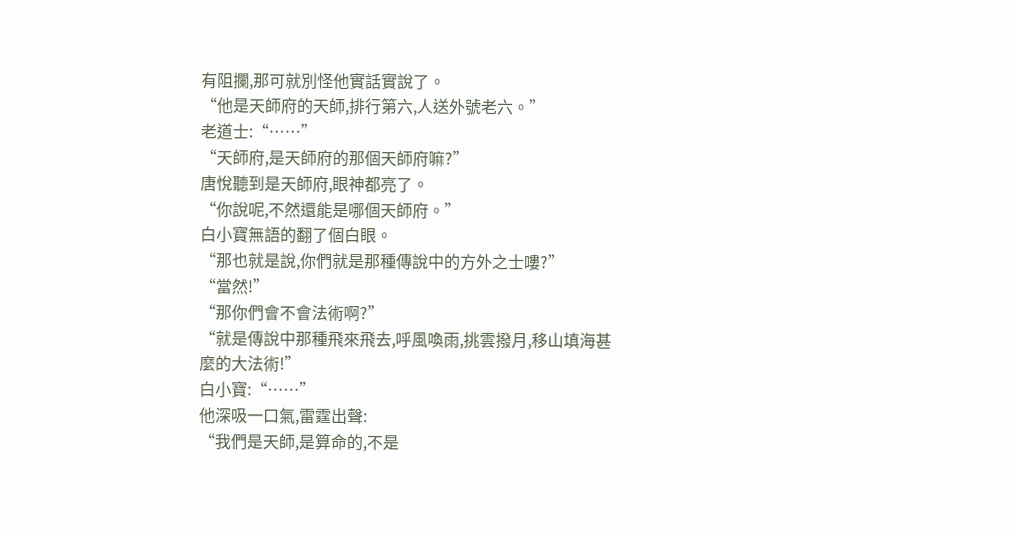有阻攔,那可就別怪他實話實說了。
“他是天師府的天師,排行第六,人送外號老六。”
老道士:“……”
“天師府,是天師府的那個天師府嘛?”
唐悅聽到是天師府,眼神都亮了。
“你說呢,不然還能是哪個天師府。”
白小寶無語的翻了個白眼。
“那也就是說,你們就是那種傳說中的方外之士嘍?”
“當然!”
“那你們會不會法術啊?”
“就是傳說中那種飛來飛去,呼風喚雨,挑雲撥月,移山填海甚麼的大法術!”
白小寶:“……”
他深吸一口氣,雷霆出聲:
“我們是天師,是算命的,不是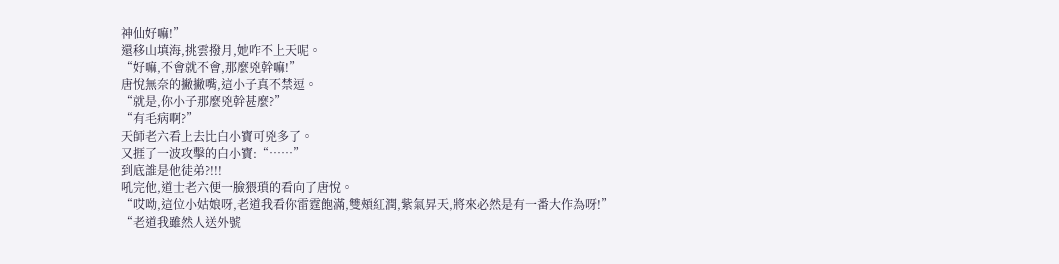神仙好嘛!”
還移山填海,挑雲撥月,她咋不上天呢。
“好嘛,不會就不會,那麼兇幹嘛!”
唐悅無奈的撇撇嘴,這小子真不禁逗。
“就是,你小子那麼兇幹甚麼?”
“有毛病啊?”
天師老六看上去比白小寶可兇多了。
又捱了一波攻擊的白小寶:“……”
到底誰是他徒弟?!!!
吼完他,道士老六便一臉猥瑣的看向了唐悅。
“哎呦,這位小姑娘呀,老道我看你雷霆飽滿,雙頰紅潤,紫氣昇天,將來必然是有一番大作為呀!”
“老道我雖然人送外號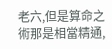老六,但是算命之術那是相當精通,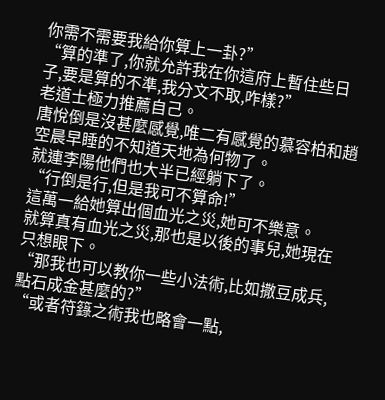你需不需要我給你算上一卦?”
“算的準了,你就允許我在你這府上暫住些日子,要是算的不準,我分文不取,咋樣?”
老道士極力推薦自己。
唐悅倒是沒甚麼感覺,唯二有感覺的慕容柏和趙空晨早睡的不知道天地為何物了。
就連李陽他們也大半已經躺下了。
“行倒是行,但是我可不算命!”
這萬一給她算出個血光之災,她可不樂意。
就算真有血光之災,那也是以後的事兒,她現在只想眼下。
“那我也可以教你一些小法術,比如撒豆成兵,點石成金甚麼的?”
“或者符籙之術我也略會一點,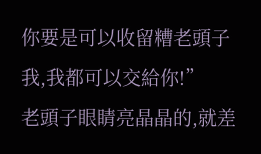你要是可以收留糟老頭子我,我都可以交給你!”
老頭子眼睛亮晶晶的,就差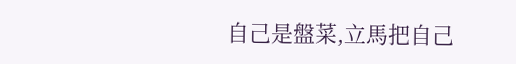自己是盤菜,立馬把自己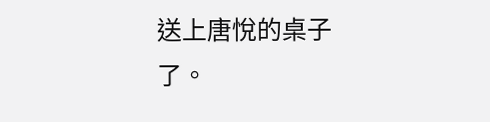送上唐悅的桌子了。